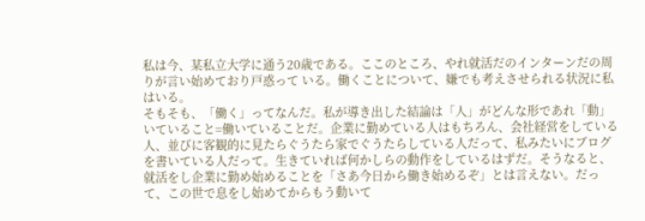私は今、某私立大学に通う20歳である。ここのところ、やれ就活だのインターンだの周りが言い始めており戸惑って いる。働くことについて、嫌でも考えさせられる状況に私はいる。
そもそも、「働く」ってなんだ。私が導き出した結論は「人」がどんな形であれ「動」いていること=働いていることだ。企業に勤めている人はもちろん、会社経営をしている人、並びに客観的に見たらぐうたら家でぐうたらしている人だって、私みたいにブログを書いている人だって。生きていれば何かしらの動作をしているはずだ。そうなると、就活をし企業に勤め始めることを「さあ今日から働き始めるぞ」とは言えない。だって、この世で息をし始めてからもう動いて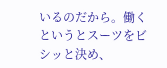いるのだから。働くというとスーツをビシッと決め、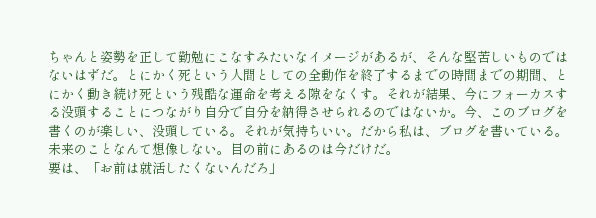ちゃんと姿勢を正して勤勉にこなすみたいなイメージがあるが、そんな堅苦しいものではないはずだ。とにかく死という人間としての全動作を終了するまでの時間までの期間、とにかく動き続け死という残酷な運命を考える隙をなくす。それが結果、今にフォーカスする没頭することにつながり自分で自分を納得させられるのではないか。今、このブログを書くのが楽しい、没頭している。それが気持ちいい。だから私は、ブログを書いている。未来のことなんて想像しない。目の前にあるのは今だけだ。
要は、「お前は就活したくないんだろ」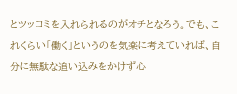とツッコミを入れられるのがオチとなろう。でも、これくらい「働く」というのを気楽に考えていれば、自分に無駄な追い込みをかけず心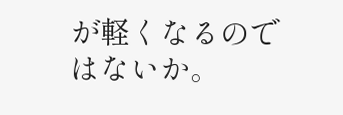が軽くなるのではないか。